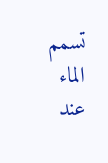تسمم الماء عند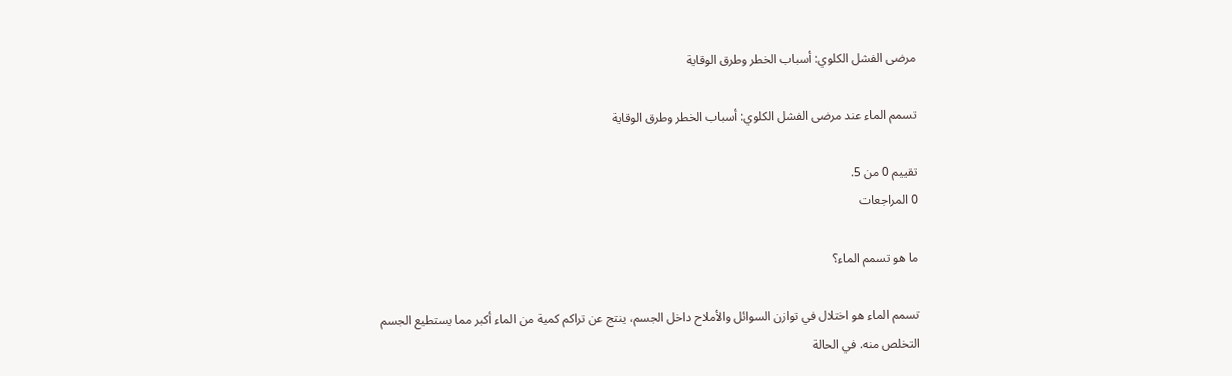مرضى الفشل الكلوي: أسباب الخطر وطرق الوقاية

تسمم الماء عند مرضى الفشل الكلوي: أسباب الخطر وطرق الوقاية

تقييم 0 من 5.
0 المراجعات

ما هو تسمم الماء؟

تسمم الماء هو اختلال في توازن السوائل والأملاح داخل الجسم، ينتج عن تراكم كمية من الماء أكبر مما يستطيع الجسم التخلص منه. في الحالة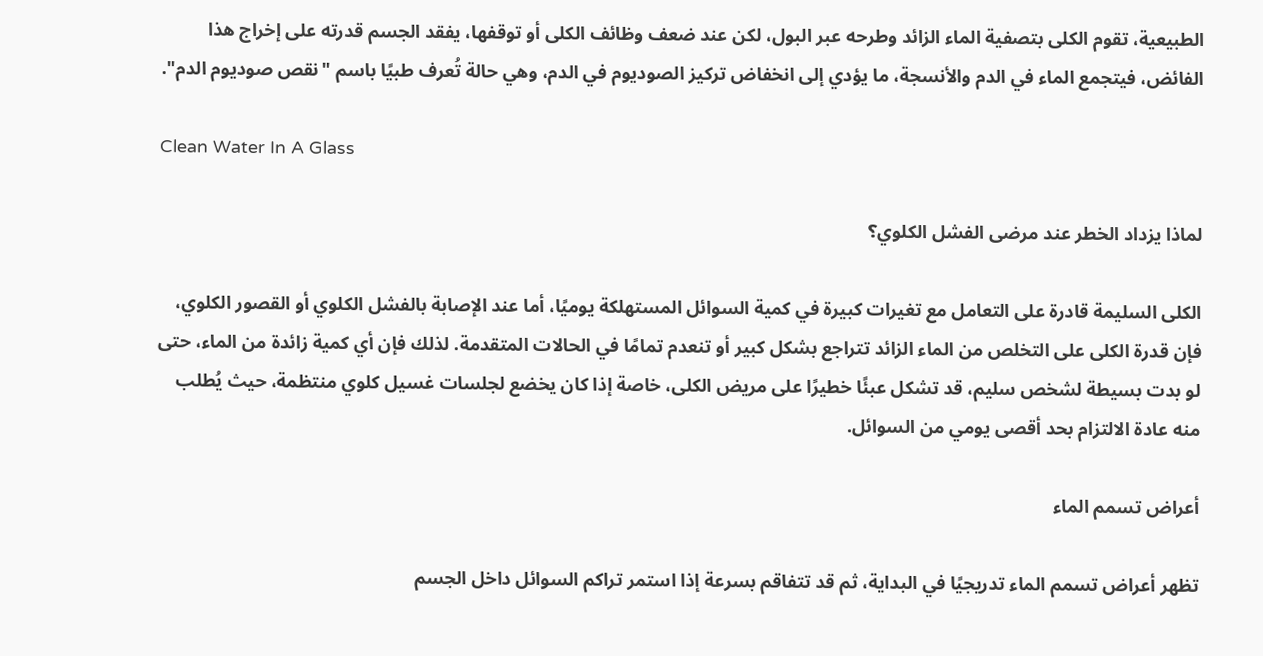الطبيعية، تقوم الكلى بتصفية الماء الزائد وطرحه عبر البول، لكن عند ضعف وظائف الكلى أو توقفها، يفقد الجسم قدرته على إخراج هذا الفائض، فيتجمع الماء في الدم والأنسجة، ما يؤدي إلى انخفاض تركيز الصوديوم في الدم، وهي حالة تُعرف طبيًا باسم "نقص صوديوم الدم".

Clean Water In A Glass

لماذا يزداد الخطر عند مرضى الفشل الكلوي؟

الكلى السليمة قادرة على التعامل مع تغيرات كبيرة في كمية السوائل المستهلكة يوميًا، أما عند الإصابة بالفشل الكلوي أو القصور الكلوي، فإن قدرة الكلى على التخلص من الماء الزائد تتراجع بشكل كبير أو تنعدم تمامًا في الحالات المتقدمة. لذلك فإن أي كمية زائدة من الماء، حتى لو بدت بسيطة لشخص سليم، قد تشكل عبئًا خطيرًا على مريض الكلى، خاصة إذا كان يخضع لجلسات غسيل كلوي منتظمة، حيث يُطلب منه عادة الالتزام بحد أقصى يومي من السوائل.

أعراض تسمم الماء

تظهر أعراض تسمم الماء تدريجيًا في البداية، ثم قد تتفاقم بسرعة إذا استمر تراكم السوائل داخل الجسم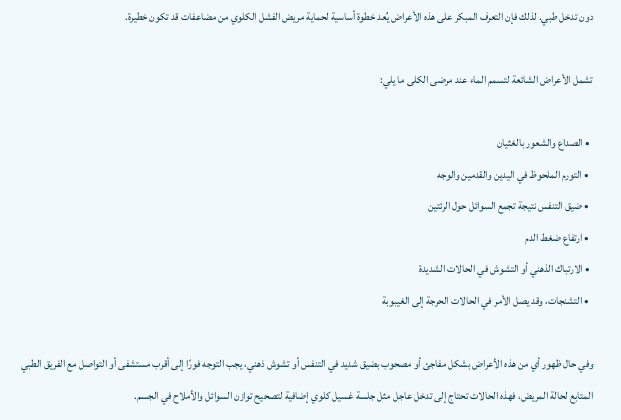دون تدخل طبي. لذلك فإن التعرف المبكر على هذه الأعراض يُعد خطوة أساسية لحماية مريض الفشل الكلوي من مضاعفات قد تكون خطيرة.

تشمل الأعراض الشائعة لتسمم الماء عند مرضى الكلى ما يلي:

  • الصداع والشعور بالغثيان
  • التورم الملحوظ في اليدين والقدمين والوجه
  • ضيق التنفس نتيجة تجمع السوائل حول الرئتين
  • ارتفاع ضغط الدم
  • الارتباك الذهني أو التشوش في الحالات الشديدة
  • التشنجات، وقد يصل الأمر في الحالات الحرجة إلى الغيبوبة

وفي حال ظهور أي من هذه الأعراض بشكل مفاجئ أو مصحوب بضيق شديد في التنفس أو تشوش ذهني، يجب التوجه فورًا إلى أقرب مستشفى أو التواصل مع الفريق الطبي المتابع لحالة المريض، فهذه الحالات تحتاج إلى تدخل عاجل مثل جلسة غسيل كلوي إضافية لتصحيح توازن السوائل والأملاح في الجسم.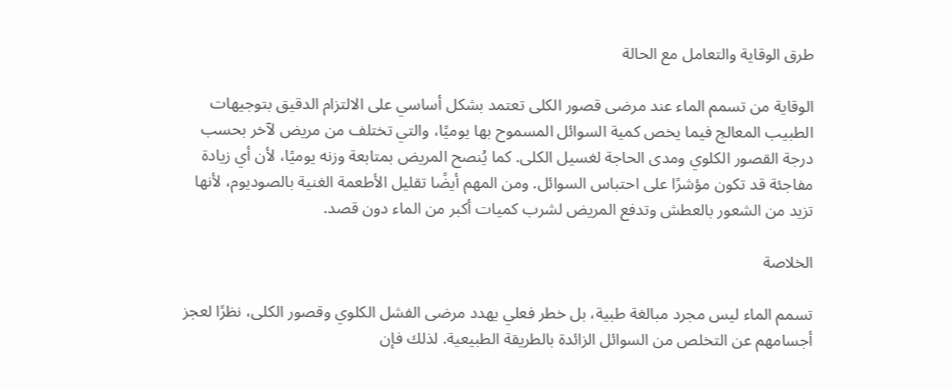طرق الوقاية والتعامل مع الحالة

الوقاية من تسمم الماء عند مرضى قصور الكلى تعتمد بشكل أساسي على الالتزام الدقيق بتوجيهات الطبيب المعالج فيما يخص كمية السوائل المسموح بها يوميًا، والتي تختلف من مريض لآخر بحسب درجة القصور الكلوي ومدى الحاجة لغسيل الكلى. كما يُنصح المريض بمتابعة وزنه يوميًا، لأن أي زيادة مفاجئة قد تكون مؤشرًا على احتباس السوائل. ومن المهم أيضًا تقليل الأطعمة الغنية بالصوديوم، لأنها تزيد من الشعور بالعطش وتدفع المريض لشرب كميات أكبر من الماء دون قصد.

الخلاصة

تسمم الماء ليس مجرد مبالغة طبية، بل خطر فعلي يهدد مرضى الفشل الكلوي وقصور الكلى، نظرًا لعجز أجسامهم عن التخلص من السوائل الزائدة بالطريقة الطبيعية. لذلك فإن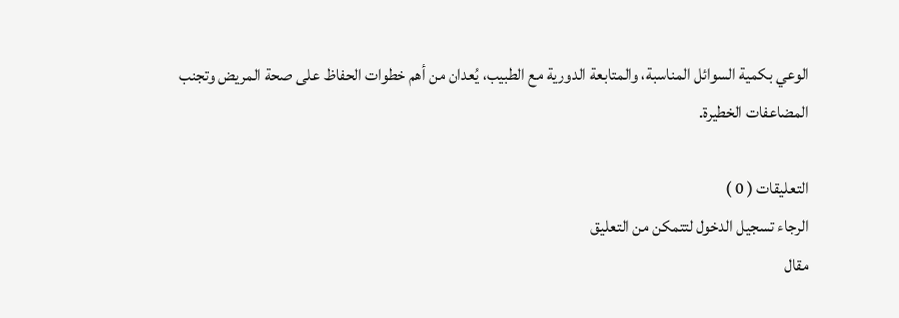الوعي بكمية السوائل المناسبة، والمتابعة الدورية مع الطبيب، يُعدان من أهم خطوات الحفاظ على صحة المريض وتجنب المضاعفات الخطيرة.

التعليقات ( 0 )
الرجاء تسجيل الدخول لتتمكن من التعليق
مقال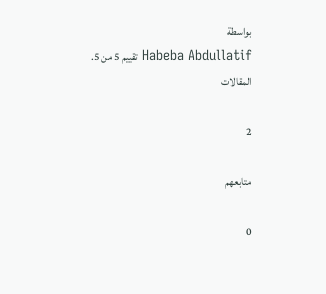بواسطة
Habeba Abdullatif تقييم 5 من 5.
المقالات

2

متابعهم

0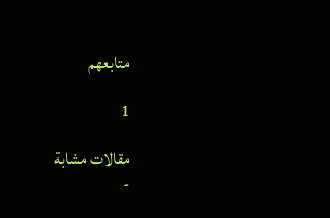متابعهم

1

مقالات مشابة
-